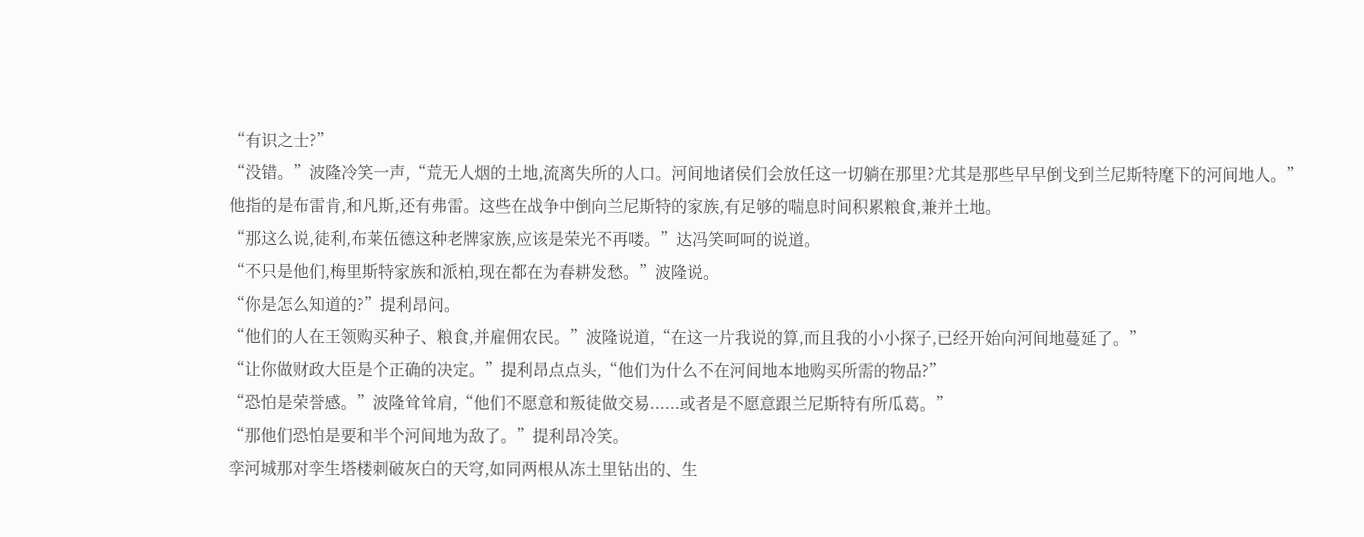“有识之士?”
“没错。”波隆冷笑一声,“荒无人烟的土地,流离失所的人口。河间地诸侯们会放任这一切躺在那里?尤其是那些早早倒戈到兰尼斯特麾下的河间地人。”
他指的是布雷肯,和凡斯,还有弗雷。这些在战争中倒向兰尼斯特的家族,有足够的喘息时间积累粮食,兼并土地。
“那这么说,徒利,布莱伍德这种老牌家族,应该是荣光不再喽。”达冯笑呵呵的说道。
“不只是他们,梅里斯特家族和派柏,现在都在为春耕发愁。”波隆说。
“你是怎么知道的?”提利昂问。
“他们的人在王领购买种子、粮食,并雇佣农民。”波隆说道,“在这一片我说的算,而且我的小小探子,已经开始向河间地蔓延了。”
“让你做财政大臣是个正确的决定。”提利昂点点头,“他们为什么不在河间地本地购买所需的物品?”
“恐怕是荣誉感。”波隆耸耸肩,“他们不愿意和叛徒做交易......或者是不愿意跟兰尼斯特有所瓜葛。”
“那他们恐怕是要和半个河间地为敌了。”提利昂冷笑。
孪河城那对孪生塔楼刺破灰白的天穹,如同两根从冻土里钻出的、生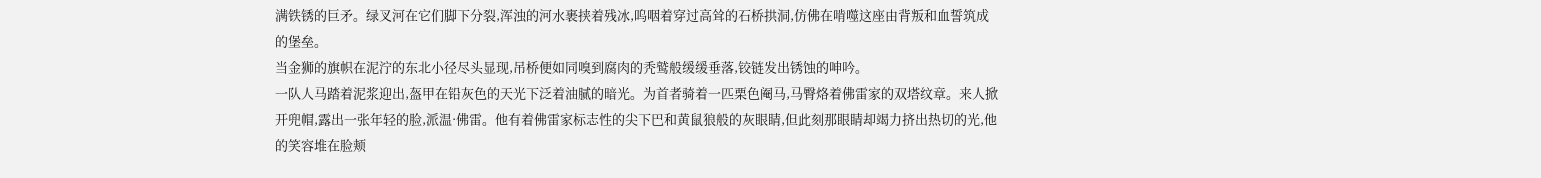满铁锈的巨矛。绿叉河在它们脚下分裂,浑浊的河水裹挟着残冰,呜咽着穿过高耸的石桥拱洞,仿佛在啃噬这座由背叛和血誓筑成的堡垒。
当金狮的旗帜在泥泞的东北小径尽头显现,吊桥便如同嗅到腐肉的秃鹫般缓缓垂落,铰链发出锈蚀的呻吟。
一队人马踏着泥浆迎出,盔甲在铅灰色的天光下泛着油腻的暗光。为首者骑着一匹栗色阉马,马臀烙着佛雷家的双塔纹章。来人掀开兜帽,露出一张年轻的脸,派温·佛雷。他有着佛雷家标志性的尖下巴和黄鼠狼般的灰眼睛,但此刻那眼睛却竭力挤出热切的光,他的笑容堆在脸颊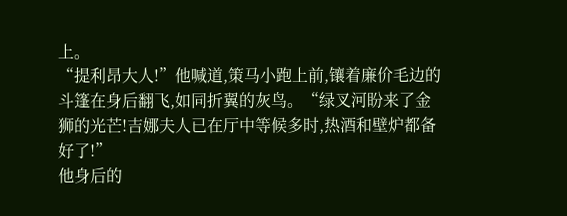上。
“提利昂大人!”他喊道,策马小跑上前,镶着廉价毛边的斗篷在身后翻飞,如同折翼的灰鸟。“绿叉河盼来了金狮的光芒!吉娜夫人已在厅中等候多时,热酒和壁炉都备好了!”
他身后的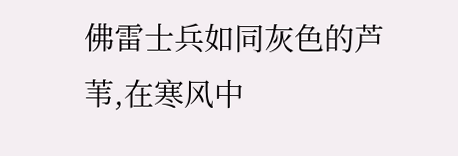佛雷士兵如同灰色的芦苇,在寒风中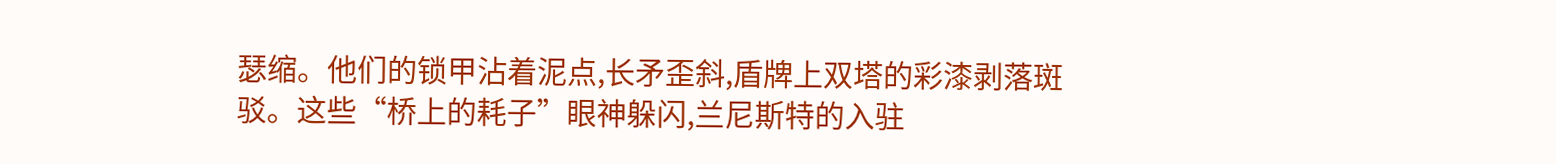瑟缩。他们的锁甲沾着泥点,长矛歪斜,盾牌上双塔的彩漆剥落斑驳。这些“桥上的耗子”眼神躲闪,兰尼斯特的入驻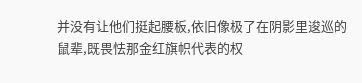并没有让他们挺起腰板,依旧像极了在阴影里逡巡的鼠辈,既畏怯那金红旗帜代表的权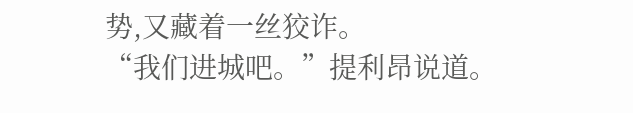势,又藏着一丝狡诈。
“我们进城吧。”提利昂说道。